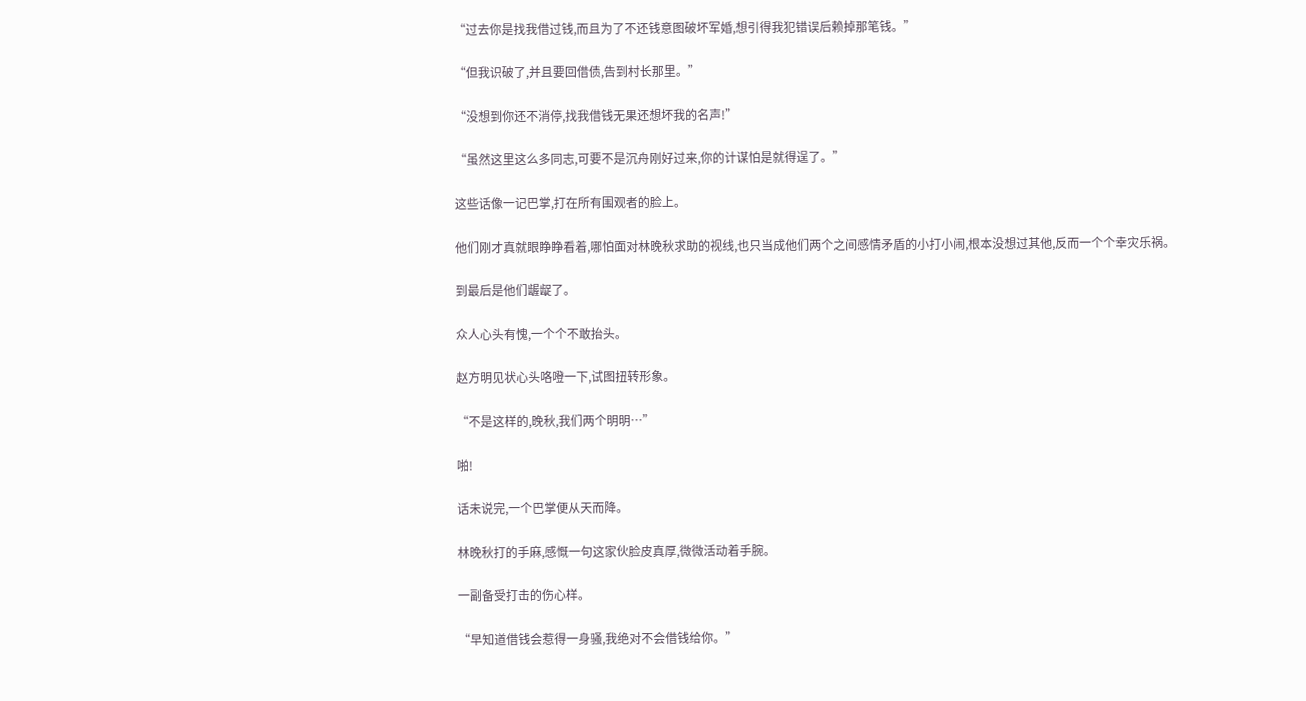“过去你是找我借过钱,而且为了不还钱意图破坏军婚,想引得我犯错误后赖掉那笔钱。”

“但我识破了,并且要回借债,告到村长那里。”

“没想到你还不消停,找我借钱无果还想坏我的名声!”

“虽然这里这么多同志,可要不是沉舟刚好过来,你的计谋怕是就得逞了。”

这些话像一记巴掌,打在所有围观者的脸上。

他们刚才真就眼睁睁看着,哪怕面对林晚秋求助的视线,也只当成他们两个之间感情矛盾的小打小闹,根本没想过其他,反而一个个幸灾乐祸。

到最后是他们龌龊了。

众人心头有愧,一个个不敢抬头。

赵方明见状心头咯噔一下,试图扭转形象。

“不是这样的,晚秋,我们两个明明…”

啪!

话未说完,一个巴掌便从天而降。

林晚秋打的手麻,感慨一句这家伙脸皮真厚,微微活动着手腕。

一副备受打击的伤心样。

“早知道借钱会惹得一身骚,我绝对不会借钱给你。”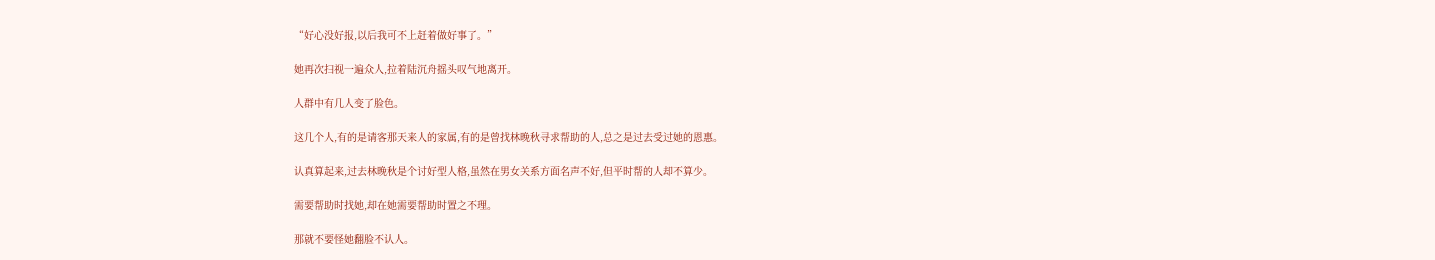“好心没好报,以后我可不上赶着做好事了。”

她再次扫视一遍众人,拉着陆沉舟摇头叹气地离开。

人群中有几人变了脸色。

这几个人,有的是请客那天来人的家属,有的是曾找林晚秋寻求帮助的人,总之是过去受过她的恩惠。

认真算起来,过去林晚秋是个讨好型人格,虽然在男女关系方面名声不好,但平时帮的人却不算少。

需要帮助时找她,却在她需要帮助时置之不理。

那就不要怪她翻脸不认人。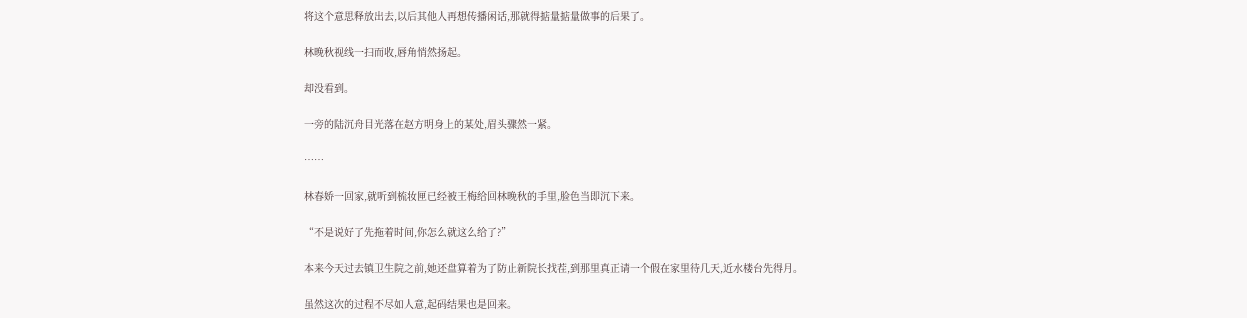将这个意思释放出去,以后其他人再想传播闲话,那就得掂量掂量做事的后果了。

林晚秋视线一扫而收,唇角悄然扬起。

却没看到。

一旁的陆沉舟目光落在赵方明身上的某处,眉头骤然一紧。

……

林春娇一回家,就听到梳妆匣已经被王梅给回林晚秋的手里,脸色当即沉下来。

“不是说好了先拖着时间,你怎么就这么给了?”

本来今天过去镇卫生院之前,她还盘算着为了防止新院长找茬,到那里真正请一个假在家里待几天,近水楼台先得月。

虽然这次的过程不尽如人意,起码结果也是回来。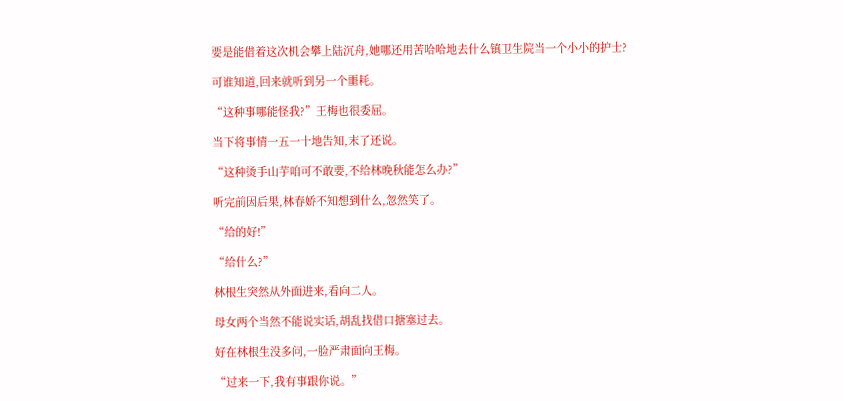要是能借着这次机会攀上陆沉舟,她哪还用苦哈哈地去什么镇卫生院当一个小小的护士?

可谁知道,回来就听到另一个噩耗。

“这种事哪能怪我?”王梅也很委屈。

当下将事情一五一十地告知,末了还说。

“这种烫手山芋咱可不敢要,不给林晚秋能怎么办?”

听完前因后果,林春娇不知想到什么,忽然笑了。

“给的好!”

“给什么?”

林根生突然从外面进来,看向二人。

母女两个当然不能说实话,胡乱找借口搪塞过去。

好在林根生没多问,一脸严肃面向王梅。

“过来一下,我有事跟你说。”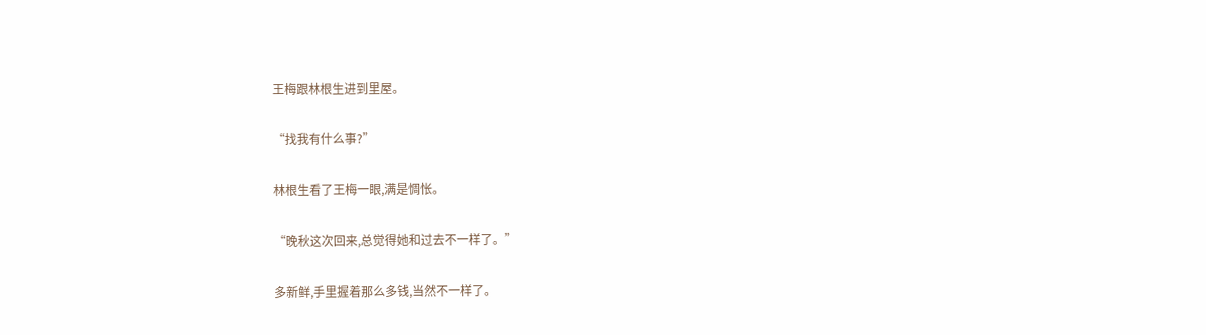王梅跟林根生进到里屋。

“找我有什么事?”

林根生看了王梅一眼,满是惆怅。

“晚秋这次回来,总觉得她和过去不一样了。”

多新鲜,手里握着那么多钱,当然不一样了。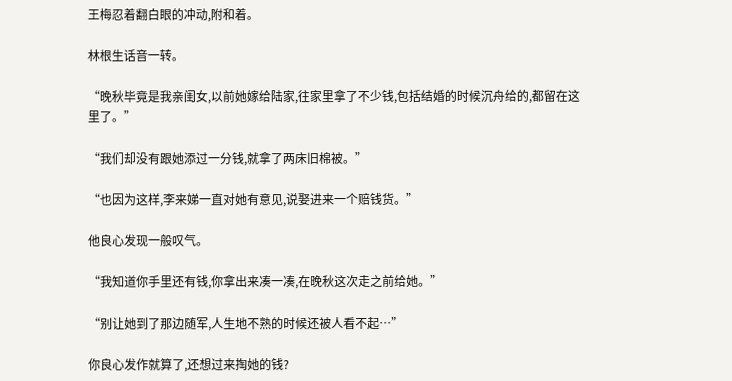王梅忍着翻白眼的冲动,附和着。

林根生话音一转。

“晚秋毕竟是我亲闺女,以前她嫁给陆家,往家里拿了不少钱,包括结婚的时候沉舟给的,都留在这里了。”

“我们却没有跟她添过一分钱,就拿了两床旧棉被。”

“也因为这样,李来娣一直对她有意见,说娶进来一个赔钱货。”

他良心发现一般叹气。

“我知道你手里还有钱,你拿出来凑一凑,在晚秋这次走之前给她。”

“别让她到了那边随军,人生地不熟的时候还被人看不起…”

你良心发作就算了,还想过来掏她的钱?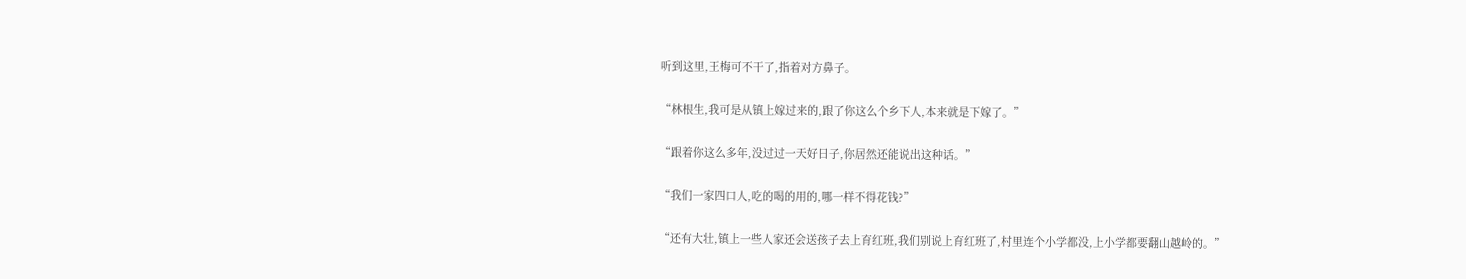听到这里,王梅可不干了,指着对方鼻子。

“林根生,我可是从镇上嫁过来的,跟了你这么个乡下人,本来就是下嫁了。”

“跟着你这么多年,没过过一天好日子,你居然还能说出这种话。”

“我们一家四口人,吃的喝的用的,哪一样不得花钱?”

“还有大壮,镇上一些人家还会送孩子去上育红班,我们别说上育红班了,村里连个小学都没,上小学都要翻山越岭的。”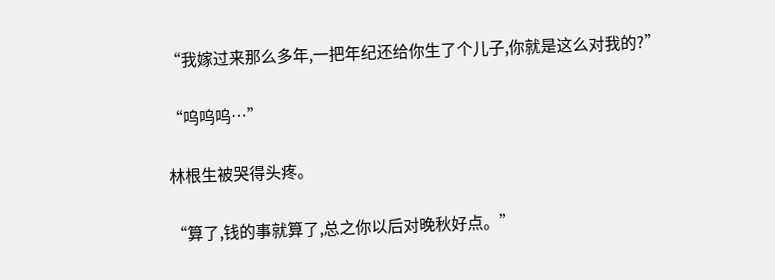“我嫁过来那么多年,一把年纪还给你生了个儿子,你就是这么对我的?”

“呜呜呜…”

林根生被哭得头疼。

“算了,钱的事就算了,总之你以后对晚秋好点。”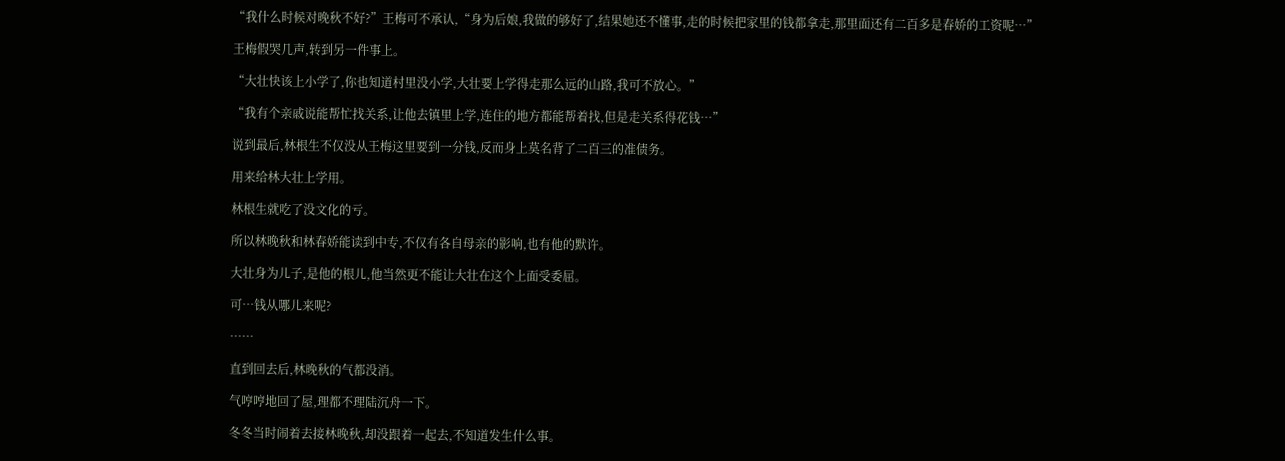“我什么时候对晚秋不好?”王梅可不承认,“身为后娘,我做的够好了,结果她还不懂事,走的时候把家里的钱都拿走,那里面还有二百多是春娇的工资呢…”

王梅假哭几声,转到另一件事上。

“大壮快该上小学了,你也知道村里没小学,大壮要上学得走那么远的山路,我可不放心。”

“我有个亲戚说能帮忙找关系,让他去镇里上学,连住的地方都能帮着找,但是走关系得花钱…”

说到最后,林根生不仅没从王梅这里要到一分钱,反而身上莫名背了二百三的准债务。

用来给林大壮上学用。

林根生就吃了没文化的亏。

所以林晚秋和林春娇能读到中专,不仅有各自母亲的影响,也有他的默许。

大壮身为儿子,是他的根儿,他当然更不能让大壮在这个上面受委屈。

可…钱从哪儿来呢?

……

直到回去后,林晚秋的气都没消。

气哼哼地回了屋,理都不理陆沉舟一下。

冬冬当时闹着去接林晚秋,却没跟着一起去,不知道发生什么事。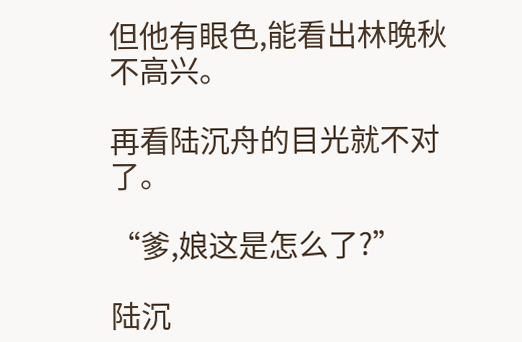但他有眼色,能看出林晚秋不高兴。

再看陆沉舟的目光就不对了。

“爹,娘这是怎么了?”

陆沉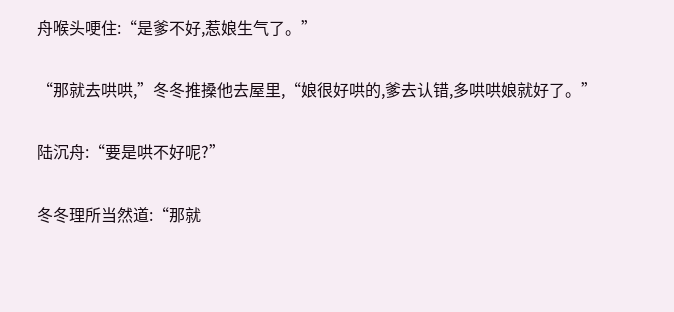舟喉头哽住:“是爹不好,惹娘生气了。”

“那就去哄哄,”冬冬推搡他去屋里,“娘很好哄的,爹去认错,多哄哄娘就好了。”

陆沉舟:“要是哄不好呢?”

冬冬理所当然道:“那就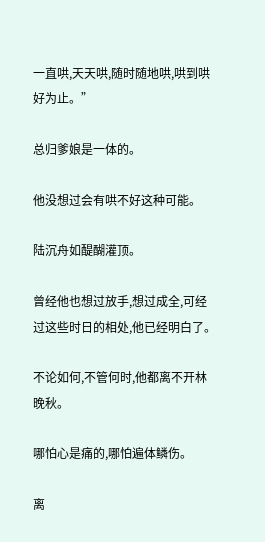一直哄,天天哄,随时随地哄,哄到哄好为止。”

总归爹娘是一体的。

他没想过会有哄不好这种可能。

陆沉舟如醍醐灌顶。

曾经他也想过放手,想过成全,可经过这些时日的相处,他已经明白了。

不论如何,不管何时,他都离不开林晚秋。

哪怕心是痛的,哪怕遍体鳞伤。

离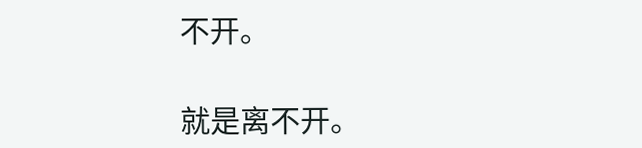不开。

就是离不开。